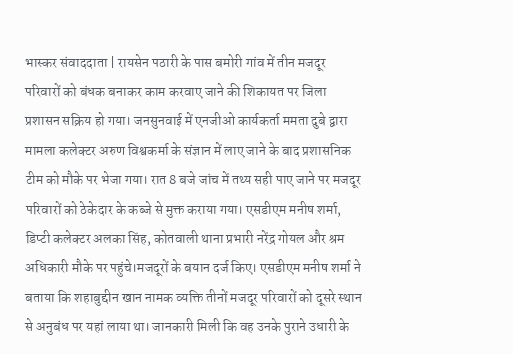भास्कर संवाददाता | रायसेन पठारी के पास बमोरी गांव में तीन मजदूर परिवारों को बंधक बनाकर काम करवाए जाने की शिकायत पर जिला प्रशासन सक्रिय हो गया। जनसुनवाई में एनजीओ कार्यकर्ता ममता दुबे द्वारा मामला कलेक्टर अरुण विश्वकर्मा के संज्ञान में लाए जाने के बाद प्रशासनिक टीम को मौके पर भेजा गया। रात 8 बजे जांच में तथ्य सही पाए जाने पर मजदूर परिवारों को ठेकेदार के कब्जे से मुक्त कराया गया। एसडीएम मनीष शर्मा, डिप्टी कलेक्टर अलका सिंह, कोतवाली थाना प्रभारी नरेंद्र गोयल और श्रम अधिकारी मौके पर पहुंचे।मजदूरों के बयान दर्ज किए। एसडीएम मनीष शर्मा ने बताया कि शहाबुद्दीन खान नामक व्यक्ति तीनों मजदूर परिवारों को दूसरे स्थान से अनुबंध पर यहां लाया था। जानकारी मिली कि वह उनके पुराने उधारी के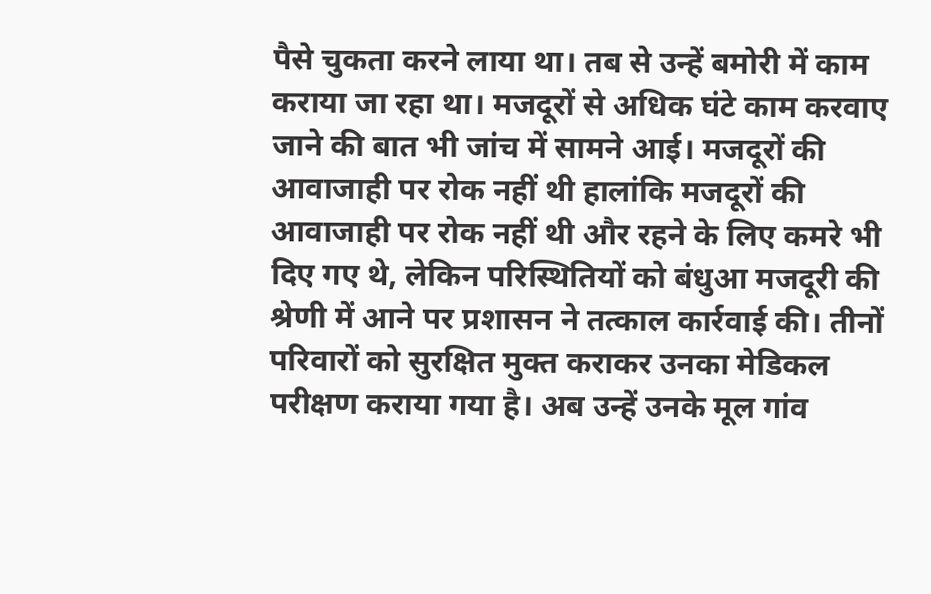पैसे चुकता करने लाया था। तब से उन्हें बमोरी में काम कराया जा रहा था। मजदूरों से अधिक घंटे काम करवाए जाने की बात भी जांच में सामने आई। मजदूरों की आवाजाही पर रोक नहीं थी हालांकि मजदूरों की आवाजाही पर रोक नहीं थी और रहने के लिए कमरे भी दिए गए थे, लेकिन परिस्थितियों को बंधुआ मजदूरी की श्रेणी में आने पर प्रशासन ने तत्काल कार्रवाई की। तीनों परिवारों को सुरक्षित मुक्त कराकर उनका मेडिकल परीक्षण कराया गया है। अब उन्हें उनके मूल गांव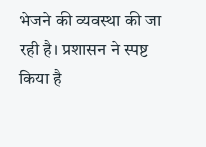भेजने की व्यवस्था की जा रही है। प्रशासन ने स्पष्ट किया है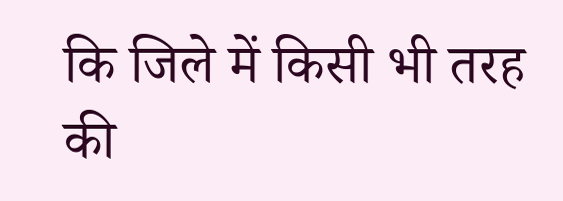कि जिले में किसी भी तरह की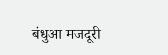बंधुआ मजदूरी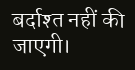बर्दाश्त नहीं की जाएगी।